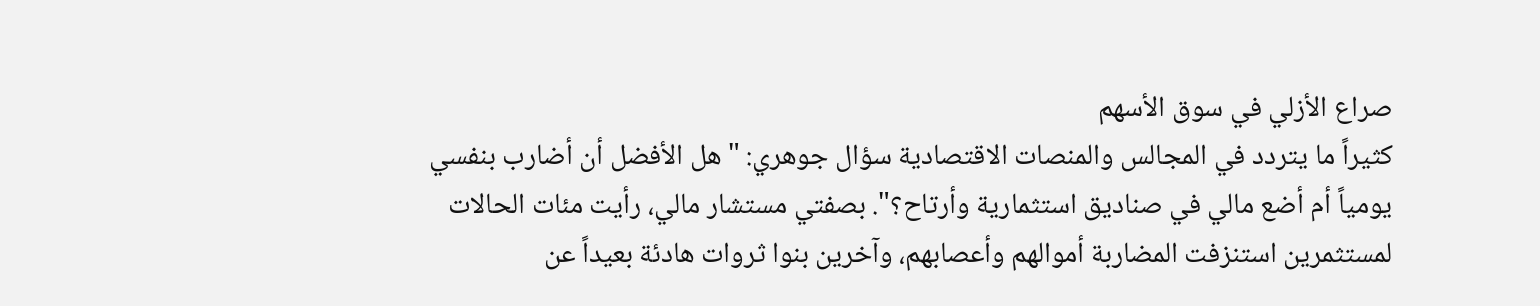صراع الأزلي في سوق الأسهم
كثيراً ما يتردد في المجالس والمنصات الاقتصادية سؤال جوهري: "هل الأفضل أن أضارب بنفسي يومياً أم أضع مالي في صناديق استثمارية وأرتاح؟". بصفتي مستشار مالي، رأيت مئات الحالات لمستثمرين استنزفت المضاربة أموالهم وأعصابهم، وآخرين بنوا ثروات هادئة بعيداً عن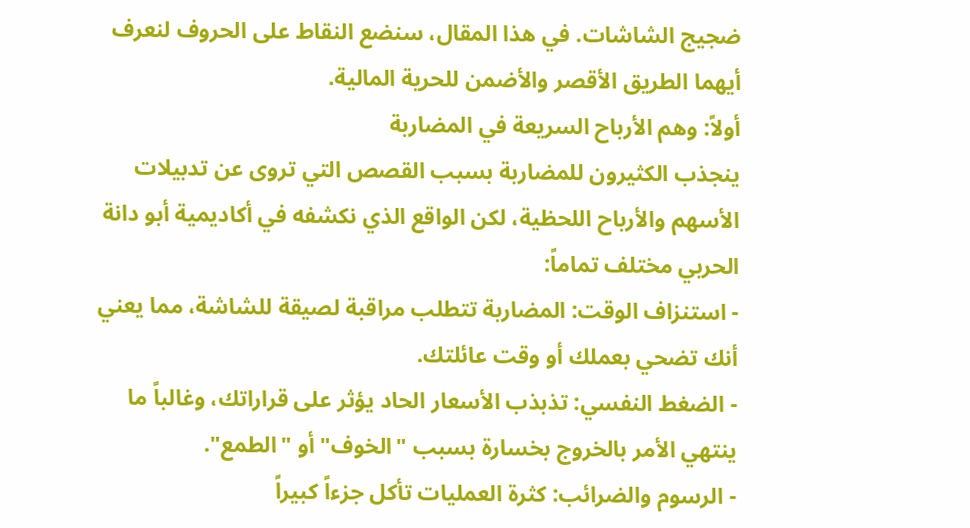ضجيج الشاشات. في هذا المقال، سنضع النقاط على الحروف لنعرف أيهما الطريق الأقصر والأضمن للحرية المالية.
أولاً: وهم الأرباح السريعة في المضاربة
ينجذب الكثيرون للمضاربة بسبب القصص التي تروى عن تدبيلات الأسهم والأرباح اللحظية، لكن الواقع الذي نكشفه في أكاديمية أبو دانة الحربي مختلف تماماً:
- استنزاف الوقت: المضاربة تتطلب مراقبة لصيقة للشاشة، مما يعني أنك تضحي بعملك أو وقت عائلتك.
- الضغط النفسي: تذبذب الأسعار الحاد يؤثر على قراراتك، وغالباً ما ينتهي الأمر بالخروج بخسارة بسبب "الخوف" أو "الطمع".
- الرسوم والضرائب: كثرة العمليات تأكل جزءاً كبيراً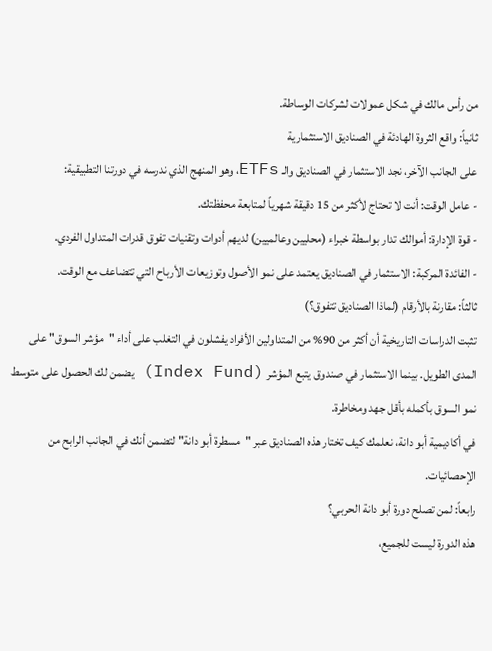من رأس مالك في شكل عمولات لشركات الوساطة.
ثانياً: واقع الثروة الهادئة في الصناديق الاستثمارية
على الجانب الآخر، نجد الاستثمار في الصناديق والـ ETFs، وهو المنهج الذي ندرسه في دورتنا التطبيقية:
- عامل الوقت: أنت لا تحتاج لأكثر من 15 دقيقة شهرياً لمتابعة محفظتك.
- قوة الإدارة: أموالك تدار بواسطة خبراء (محليين وعالميين) لديهم أدوات وتقنيات تفوق قدرات المتداول الفردي.
- الفائدة المركبة: الاستثمار في الصناديق يعتمد على نمو الأصول وتوزيعات الأرباح التي تتضاعف مع الوقت.
ثالثاً: مقارنة بالأرقام (لماذا الصناديق تتفوق؟)
تثبت الدراسات التاريخية أن أكثر من 90% من المتداولين الأفراد يفشلون في التغلب على أداء "مؤشر السوق" على المدى الطويل. بينما الاستثمار في صندوق يتبع المؤشر (Index Fund) يضمن لك الحصول على متوسط نمو السوق بأكمله بأقل جهد ومخاطرة.
في أكاديمية أبو دانة، نعلمك كيف تختار هذه الصناديق عبر "مسطرة أبو دانة" لتضمن أنك في الجانب الرابح من الإحصائيات.
رابعاً: لمن تصلح دورة أبو دانة الحربي؟
هذه الدورة ليست للجميع،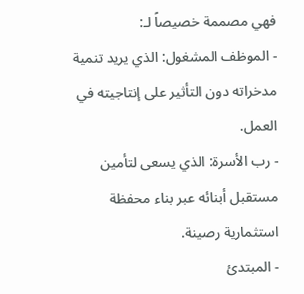فهي مصممة خصيصاً لـ:
- الموظف المشغول: الذي يريد تنمية مدخراته دون التأثير على إنتاجيته في العمل.
- رب الأسرة: الذي يسعى لتأمين مستقبل أبنائه عبر بناء محفظة استثمارية رصينة.
- المبتدئ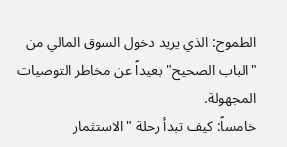الطموح: الذي يريد دخول السوق المالي من "الباب الصحيح" بعيداً عن مخاطر التوصيات المجهولة.
خامساً: كيف تبدأ رحلة "الاستثمار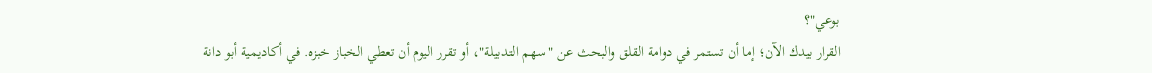بوعي"؟
القرار بيدك الآن؛ إما أن تستمر في دوامة القلق والبحث عن "سهم التدبيلة"، أو تقرر اليوم أن تعطي الخباز خبزه. في أكاديمية أبو دانة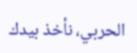الحربي، نأخذ بيدك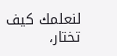لنعلمك كيف تختار،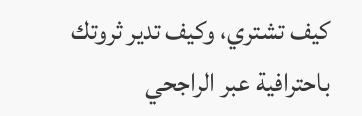كيف تشتري، وكيف تدير ثروتك باحترافية عبر الراجحي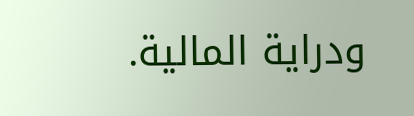ودراية المالية.